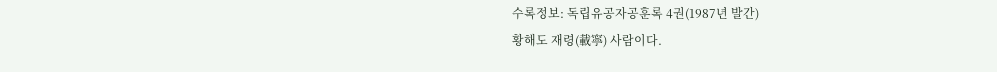수록정보: 독립유공자공훈록 4권(1987년 발간)
황해도 재령(載寧) 사람이다.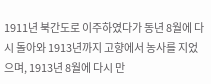1911년 북간도로 이주하였다가 동년 8월에 다시 돌아와 1913년까지 고향에서 농사를 지었으며, 1913년 8월에 다시 만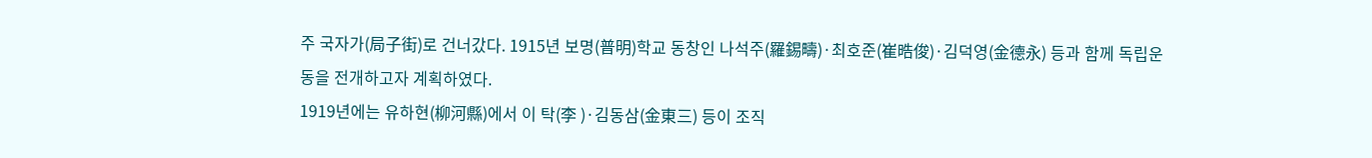주 국자가(局子街)로 건너갔다. 1915년 보명(普明)학교 동창인 나석주(羅錫疇)·최호준(崔晧俊)·김덕영(金德永) 등과 함께 독립운동을 전개하고자 계획하였다.
1919년에는 유하현(柳河縣)에서 이 탁(李 )·김동삼(金東三) 등이 조직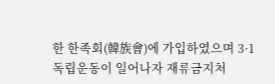한 한족회(韓族會)에 가입하였으며 3·1독립운동이 일어나자 재류금지처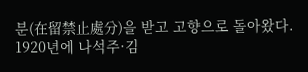분(在留禁止處分)을 받고 고향으로 돌아왔다. 1920년에 나석주·김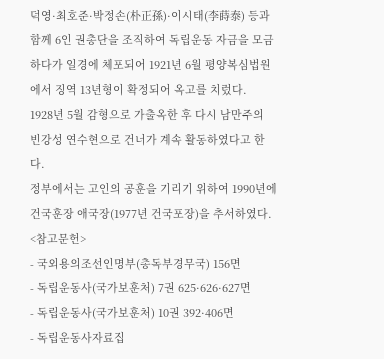덕영·최호준·박정손(朴正孫)·이시태(李蒔泰) 등과 함께 6인 권총단을 조직하여 독립운동 자금을 모금하다가 일경에 체포되어 1921년 6월 평양복심법원에서 징역 13년형이 확정되어 옥고를 치렀다.
1928년 5월 감형으로 가출옥한 후 다시 남만주의 빈강성 연수현으로 건너가 계속 활동하였다고 한다.
정부에서는 고인의 공훈을 기리기 위하여 1990년에 건국훈장 애국장(1977년 건국포장)을 추서하였다.
<참고문헌>
- 국외용의조선인명부(총독부경무국) 156면
- 독립운동사(국가보훈처) 7권 625·626·627면
- 독립운동사(국가보훈처) 10권 392·406면
- 독립운동사자료집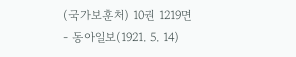(국가보훈처) 10권 1219면
- 동아일보(1921. 5. 14)